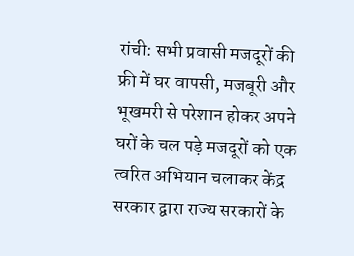रांची: सभी प्रवासी मजदूरों की फ्री में घर वापसी, मजबूरी और भूखमरी से परेशान होकर अपने घरों के चल पड़े मजदूरों को एक त्वरित अभियान चलाकर केंद्र सरकार द्वारा राज्य सरकारों के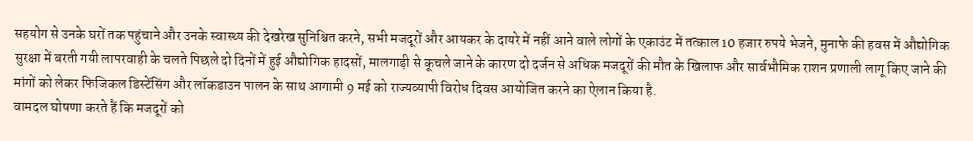सहयोग से उनके घरों तक पहुंचाने और उनके स्वास्थ्य की देखरेख सुनिश्चित करने, सभी मजदूरों और आयकर के दायरे में नहीं आने वाले लोगों के एकाउंट में तत्काल 10 हजार रुपये भेजने, मुनाफे की हवस में औद्योगिक सुरक्षा में बरती गयी लापरवाही के चलते पिछले दो दिनों में हुई औद्योगिक हादसों, मालगाड़ी से कूचले जाने के कारण दो दर्जन से अधिक मजदूरों की मौत के खिलाफ और सार्वभौमिक राशन प्रणाली लागू किए जाने की मांगों को लेकर फिजिकल डिस्टेंसिंग और लॉकडाउन पालन के साथ आगामी 9 मई को राज्यव्यापी विरोध दिवस आयोजित करने का ऐलान किया है.
वामदल घोषणा करते हैं कि मजदूरों को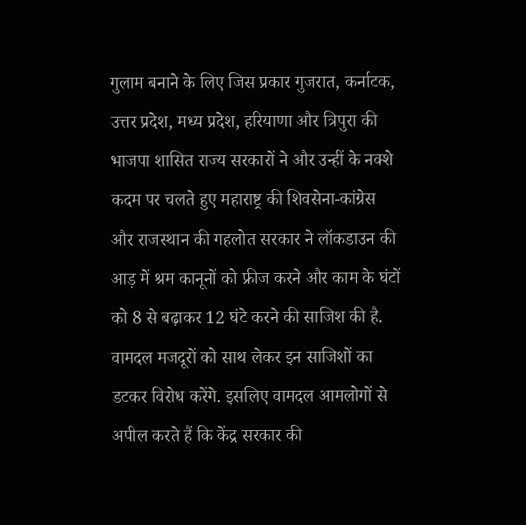गुलाम बनाने के लिए जिस प्रकार गुजरात, कर्नाटक, उत्तर प्रदेश, मध्य प्रदेश, हरियाणा और त्रिपुरा की भाजपा शासित राज्य सरकारों ने और उन्हीं के नक्शे कदम पर चलते हुए महाराष्ट्र की शिवसेना-कांग्रेस और राजस्थान की गहलोत सरकार ने लॉकडाउन की आड़ में श्रम कानूनों को फ्रीज करने और काम के घंटों को 8 से बढ़ाकर 12 घंटे करने की साजिश की है.
वामदल मजदूरों को साथ लेकर इन साजिशों का डटकर विरोध करेंगे. इसलिए वामदल आमलोगों से अपील करते हैं कि केंद्र सरकार की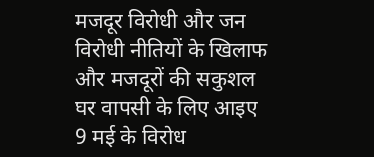मजदूर विरोधी और जन विरोधी नीतियों के खिलाफ और मजदूरों की सकुशल घर वापसी के लिए आइए 9 मई के विरोध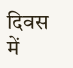दिवस में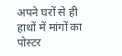अपने घरों से ही हाथों में मांगों का पोस्टर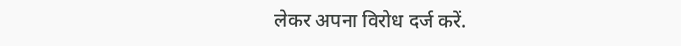लेकर अपना विरोध दर्ज करें.